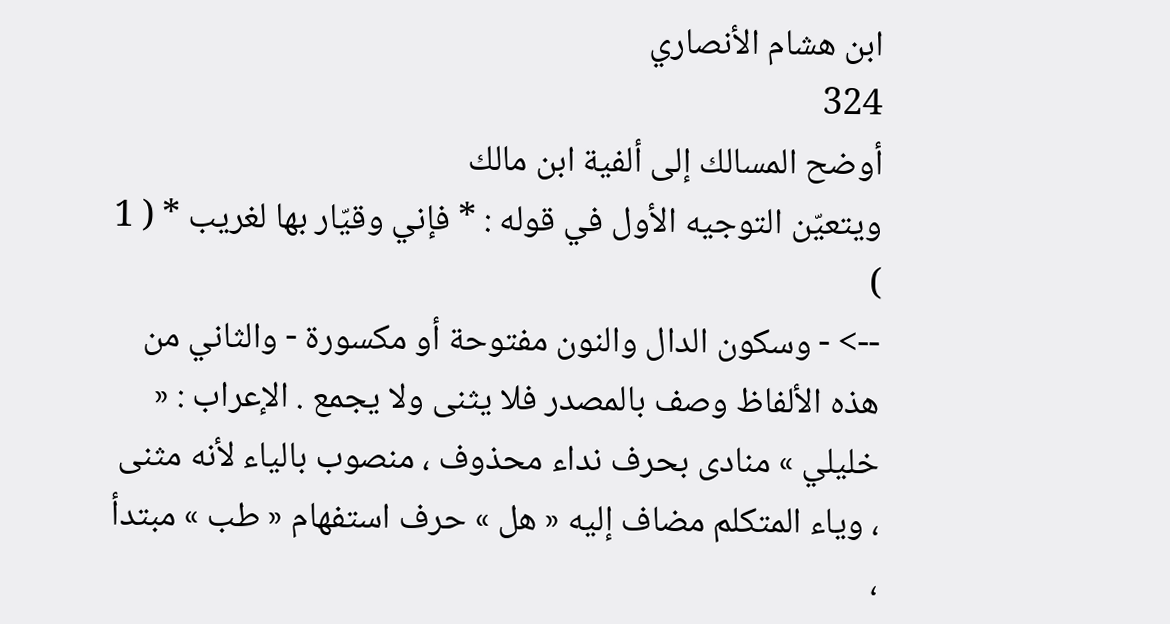ابن هشام الأنصاري
324
أوضح المسالك إلى ألفية ابن مالك
ويتعيّن التوجيه الأول في قوله : * فإني وقيّار بها لغريب * ( 1 )
--> - وسكون الدال والنون مفتوحة أو مكسورة - والثاني من هذه الألفاظ وصف بالمصدر فلا يثنى ولا يجمع . الإعراب : « خليلي » منادى بحرف نداء محذوف ، منصوب بالياء لأنه مثنى ، وياء المتكلم مضاف إليه « هل » حرف استفهام « طب » مبتدأ ،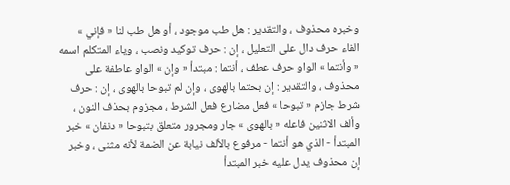وخبره محذوف ، والتقدير : هل طب موجود ، أو هل طب لنا « فإني » الفاء حرف دال على التعليل ، إن : حرف توكيد ونصب ، وياء المتكلم اسمه « وأنتما » الواو حرف عطف ، أنتما : مبتدأ « وإن » الواو عاطفة على محذوف ، والتقدير : إن بحتما بالهوى ، وإن لم تبوحا بالهوى ، إن : حرف شرط جازم « تبوحا » فعل مضارع فعل الشرط ، مجزوم بحذف النون ، وألف الاثنين فاعله « بالهوى » جار ومجرور متعلق بتبوحا « دنفان » خبر المبتدأ - الذي هو أنتما - مرفوع بالألف نيابة عن الضمة لأنه مثنى ، وخبر إن محذوف يدل عليه خبر المبتدأ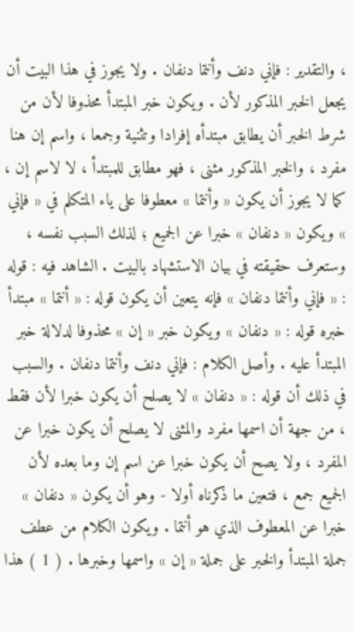، والتقدير : فإني دنف وأنتما دنفان . ولا يجوز في هذا البيت أن يجعل الخبر المذكور لأن . ويكون خبر المبتدأ محذوفا لأن من شرط الخبر أن يطابق مبتدأه إفرادا وتثنية وجمعا ، واسم إن هنا مفرد ، والخبر المذكور مثنى ، فهو مطابق للمبتدأ ، لا لاسم إن ، كما لا يجوز أن يكون « وأنتما » معطوفا على ياء المتكلم في « فإني » ويكون « دنفان » خبرا عن الجميع ؛ لذلك السبب نفسه ، وستعرف حقيقته في بيان الاستشهاد بالبيت . الشاهد فيه : قوله : « فإني وأنتما دنفان » فإنه يتعين أن يكون قوله : « أنتما » مبتدأ خبره قوله : « دنفان » ويكون خبر « إن » محذوفا لدلالة خبر المبتدأ عليه . وأصل الكلام : فإني دنف وأنتما دنفان . والسبب في ذلك أن قوله : « دنفان » لا يصلح أن يكون خبرا لأن فقط ، من جهة أن اسمها مفرد والمثنى لا يصلح أن يكون خبرا عن المفرد ، ولا يصح أن يكون خبرا عن اسم إن وما بعده لأن الجميع جمع ، فتعين ما ذكرناه أولا - وهو أن يكون « دنفان » خبرا عن المعطوف الذي هو أنتما . ويكون الكلام من عطف جملة المبتدأ والخبر على جملة « إن » واسمها وخبرها . ( 1 ) هذا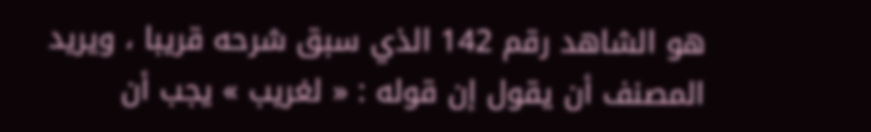هو الشاهد رقم 142 الذي سبق شرحه قريبا ، ويريد المصنف أن يقول إن قوله : « لغريب » يجب أن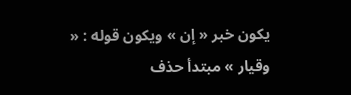يكون خبر « إن » ويكون قوله : « وقيار » مبتدأ حذف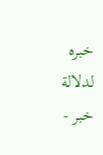خبره لدلالة خبر -